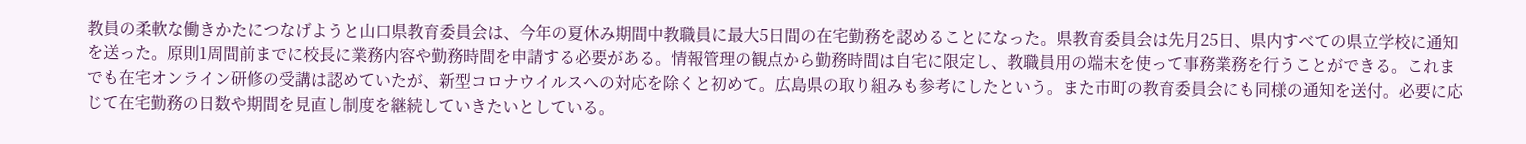教員の柔軟な働きかたにつなげようと山口県教育委員会は、今年の夏休み期間中教職員に最大5日間の在宅勤務を認めることになった。県教育委員会は先月25日、県内すべての県立学校に通知を送った。原則1周間前までに校長に業務内容や勤務時間を申請する必要がある。情報管理の観点から勤務時間は自宅に限定し、教職員用の端末を使って事務業務を行うことができる。これまでも在宅オンライン研修の受講は認めていたが、新型コロナウイルスへの対応を除くと初めて。広島県の取り組みも参考にしたという。また市町の教育委員会にも同様の通知を送付。必要に応じて在宅勤務の日数や期間を見直し制度を継続していきたいとしている。